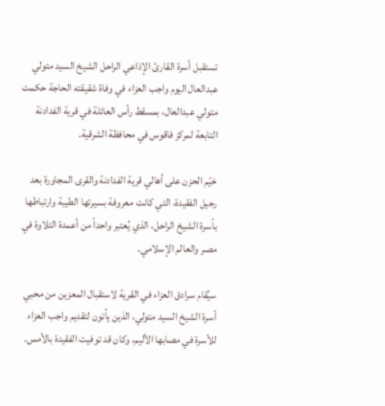تستقبل أسرة القارئ الإذاعي الراحل الشيخ السيد متولي عبدالعال اليوم واجب العزاء في وفاة شقيقته الحاجة حكمت متولي عبدالعال، بمسقط رأس العائلة في قرية الفدادنة التابعة لمركز فاقوس في محافظة الشرقية.

خيّم الحزن على أهالي قرية الفدادنة والقرى المجاورة بعد رحيل الفقيدة، التي كانت معروفة بسيرتها الطيبة وارتباطها بأسرة الشيخ الراحل، الذي يُعتبر واحداً من أعمدة التلاوة في مصر والعالم الإسلامي.

سيُقام سرادق العزاء في القرية لاستقبال المعزين من محبي أسرة الشيخ السيد متولي، الذين يأتون لتقديم واجب العزاء للأسرة في مصابها الأليم، وكان قد توفيت الفقيدة بالأمس.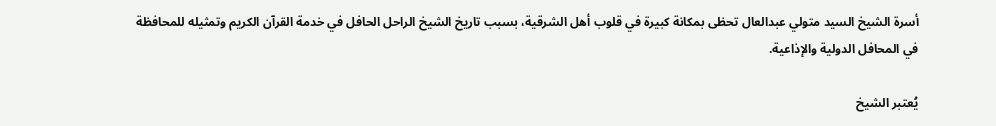أسرة الشيخ السيد متولي عبدالعال تحظى بمكانة كبيرة في قلوب أهل الشرقية، بسبب تاريخ الشيخ الراحل الحافل في خدمة القرآن الكريم وتمثيله للمحافظة في المحافل الدولية والإذاعية.

يُعتبر الشيخ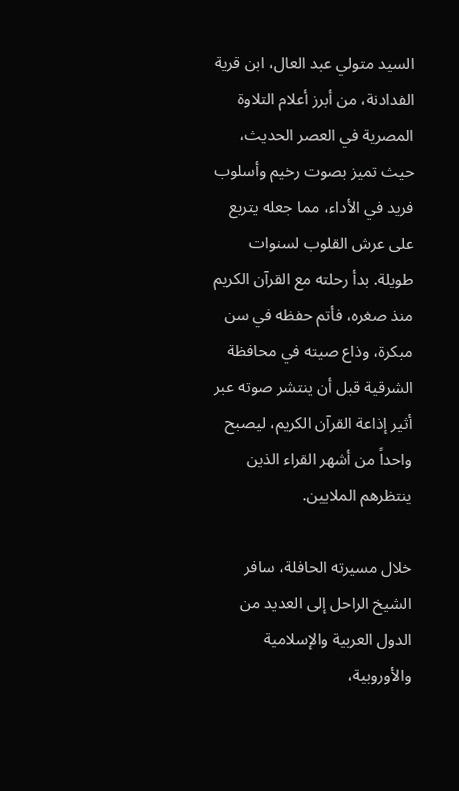السيد متولي عبد العال، ابن قرية الفدادنة، من أبرز أعلام التلاوة المصرية في العصر الحديث، حيث تميز بصوت رخيم وأسلوب فريد في الأداء، مما جعله يتربع على عرش القلوب لسنوات طويلة. بدأ رحلته مع القرآن الكريم منذ صغره، فأتم حفظه في سن مبكرة، وذاع صيته في محافظة الشرقية قبل أن ينتشر صوته عبر أثير إذاعة القرآن الكريم، ليصبح واحداً من أشهر القراء الذين ينتظرهم الملايين.

خلال مسيرته الحافلة، سافر الشيخ الراحل إلى العديد من الدول العربية والإسلامية والأوروبية،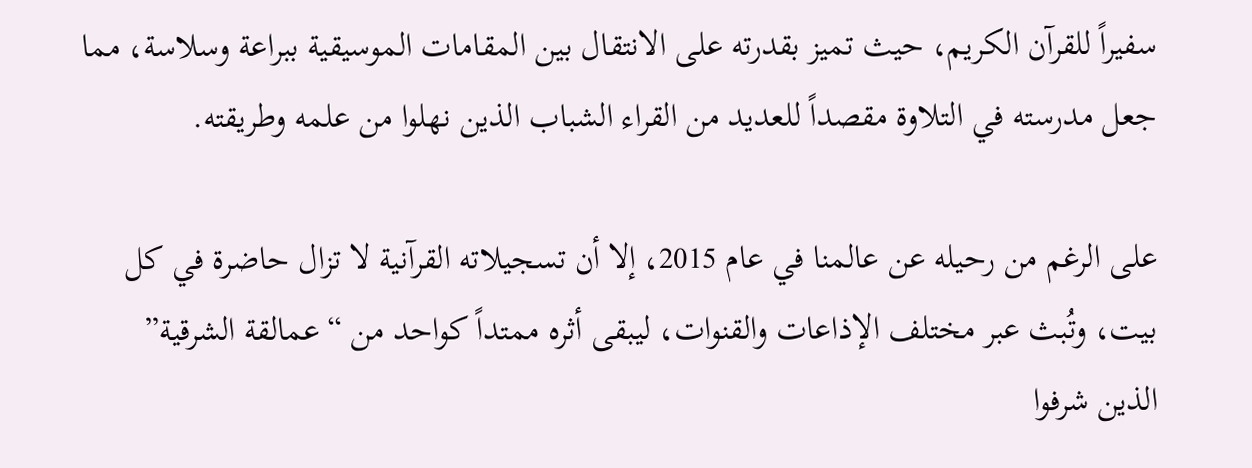سفيراً للقرآن الكريم، حيث تميز بقدرته على الانتقال بين المقامات الموسيقية ببراعة وسلاسة، مما جعل مدرسته في التلاوة مقصداً للعديد من القراء الشباب الذين نهلوا من علمه وطريقته.

على الرغم من رحيله عن عالمنا في عام 2015، إلا أن تسجيلاته القرآنية لا تزال حاضرة في كل بيت، وتُبث عبر مختلف الإذاعات والقنوات، ليبقى أثره ممتداً كواحد من “عمالقة الشرقية” الذين شرفوا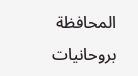المحافظة بروحانيات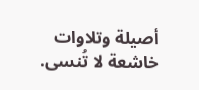أصيلة وتلاوات خاشعة لا تُنسى.